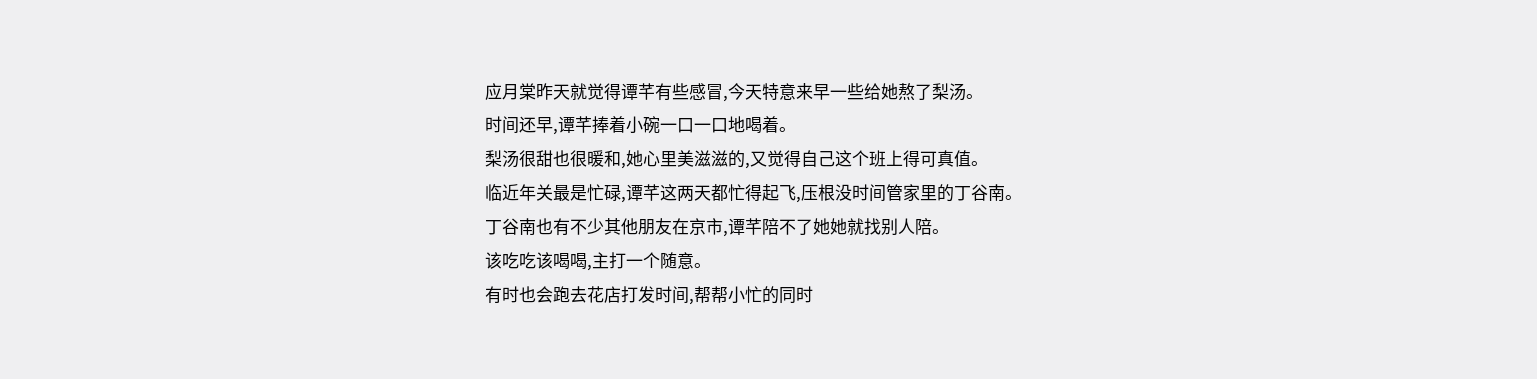应月棠昨天就觉得谭芊有些感冒,今天特意来早一些给她熬了梨汤。
时间还早,谭芊捧着小碗一口一口地喝着。
梨汤很甜也很暖和,她心里美滋滋的,又觉得自己这个班上得可真值。
临近年关最是忙碌,谭芊这两天都忙得起飞,压根没时间管家里的丁谷南。
丁谷南也有不少其他朋友在京市,谭芊陪不了她她就找别人陪。
该吃吃该喝喝,主打一个随意。
有时也会跑去花店打发时间,帮帮小忙的同时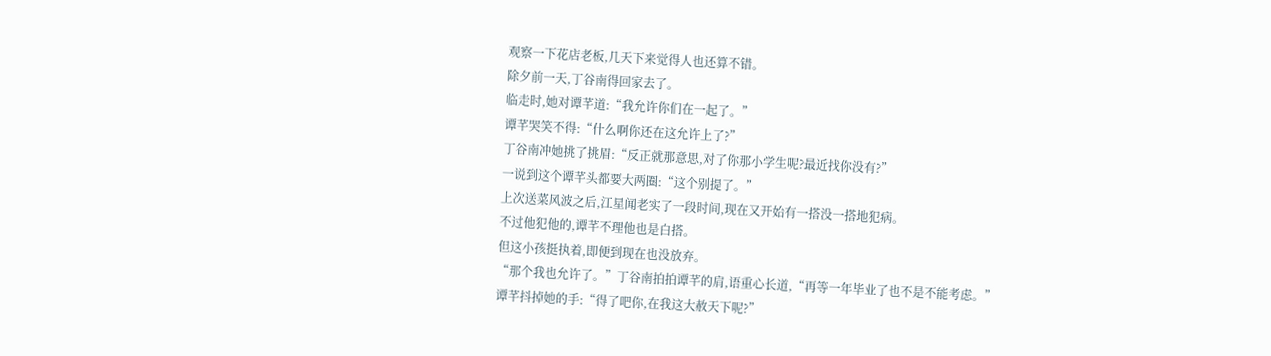观察一下花店老板,几天下来觉得人也还算不错。
除夕前一天,丁谷南得回家去了。
临走时,她对谭芊道:“我允许你们在一起了。”
谭芊哭笑不得:“什么啊你还在这允许上了?”
丁谷南冲她挑了挑眉:“反正就那意思,对了你那小学生呢?最近找你没有?”
一说到这个谭芊头都要大两圈:“这个别提了。”
上次送菜风波之后,江星闻老实了一段时间,现在又开始有一搭没一搭地犯病。
不过他犯他的,谭芊不理他也是白搭。
但这小孩挺执着,即便到现在也没放弃。
“那个我也允许了。”丁谷南拍拍谭芊的肩,语重心长道,“再等一年毕业了也不是不能考虑。”
谭芊抖掉她的手:“得了吧你,在我这大赦天下呢?”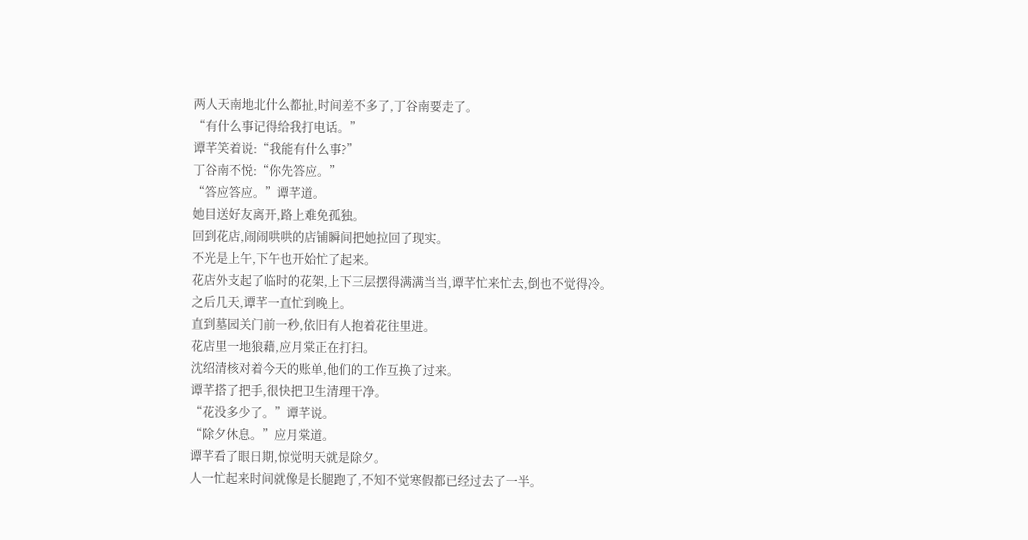两人天南地北什么都扯,时间差不多了,丁谷南要走了。
“有什么事记得给我打电话。”
谭芊笑着说:“我能有什么事?”
丁谷南不悦:“你先答应。”
“答应答应。”谭芊道。
她目送好友离开,路上难免孤独。
回到花店,闹闹哄哄的店铺瞬间把她拉回了现实。
不光是上午,下午也开始忙了起来。
花店外支起了临时的花架,上下三层摆得满满当当,谭芊忙来忙去,倒也不觉得冷。
之后几天,谭芊一直忙到晚上。
直到墓园关门前一秒,依旧有人抱着花往里进。
花店里一地狼藉,应月棠正在打扫。
沈绍清核对着今天的账单,他们的工作互换了过来。
谭芊搭了把手,很快把卫生清理干净。
“花没多少了。”谭芊说。
“除夕休息。”应月棠道。
谭芊看了眼日期,惊觉明天就是除夕。
人一忙起来时间就像是长腿跑了,不知不觉寒假都已经过去了一半。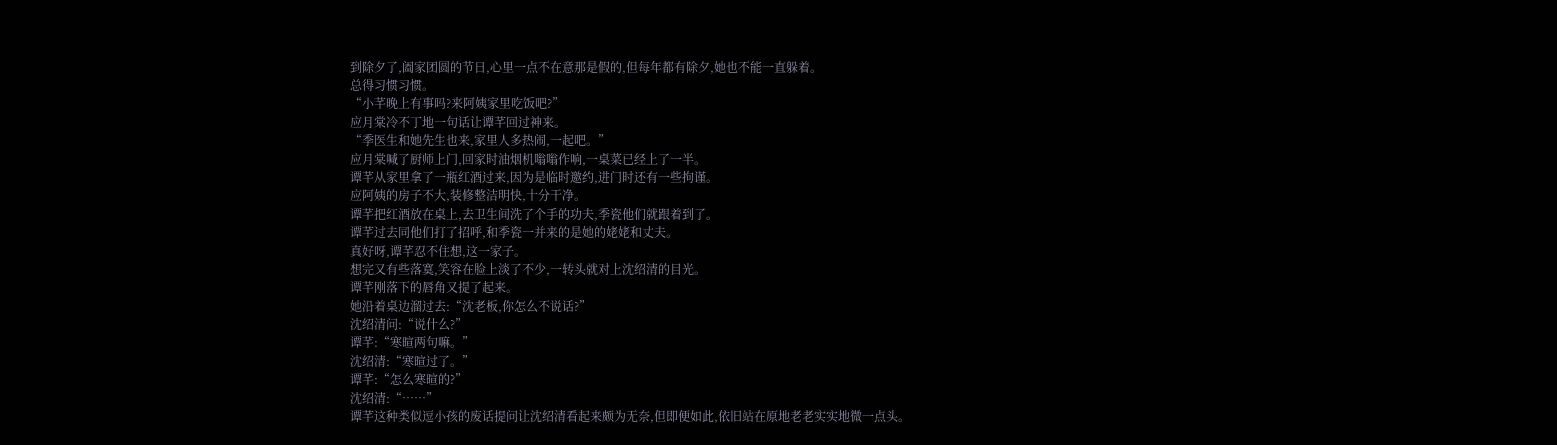到除夕了,阖家团圆的节日,心里一点不在意那是假的,但每年都有除夕,她也不能一直躲着。
总得习惯习惯。
“小芊晚上有事吗?来阿姨家里吃饭吧?”
应月棠冷不丁地一句话让谭芊回过神来。
“季医生和她先生也来,家里人多热闹,一起吧。”
应月棠喊了厨师上门,回家时油烟机嗡嗡作响,一桌菜已经上了一半。
谭芊从家里拿了一瓶红酒过来,因为是临时邀约,进门时还有一些拘谨。
应阿姨的房子不大,装修整洁明快,十分干净。
谭芊把红酒放在桌上,去卫生间洗了个手的功夫,季瓷他们就跟着到了。
谭芊过去同他们打了招呼,和季瓷一并来的是她的姥姥和丈夫。
真好呀,谭芊忍不住想,这一家子。
想完又有些落寞,笑容在脸上淡了不少,一转头就对上沈绍清的目光。
谭芊刚落下的唇角又提了起来。
她沿着桌边溜过去:“沈老板,你怎么不说话?”
沈绍清问:“说什么?”
谭芊:“寒暄两句嘛。”
沈绍清:“寒暄过了。”
谭芊:“怎么寒暄的?”
沈绍清:“……”
谭芊这种类似逗小孩的废话提问让沈绍清看起来颇为无奈,但即便如此,依旧站在原地老老实实地微一点头。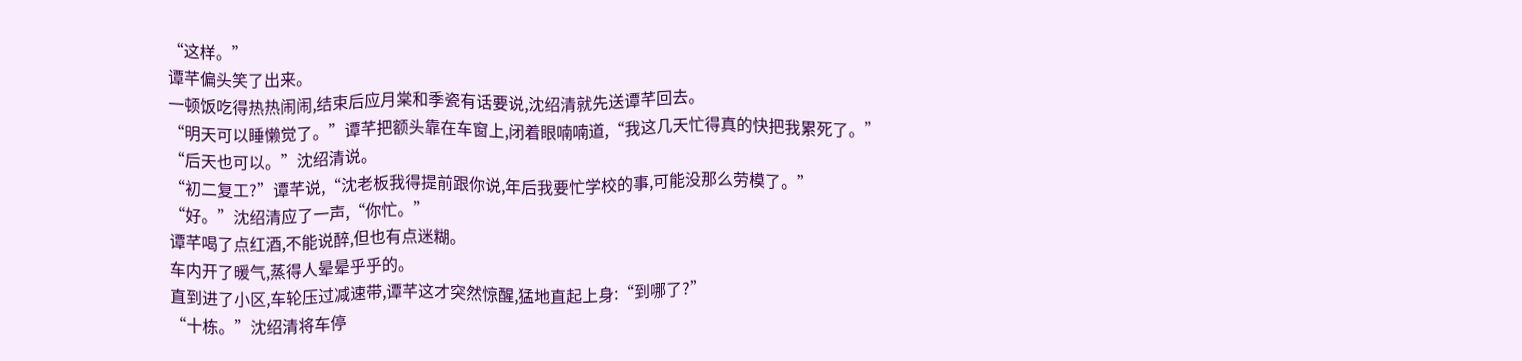“这样。”
谭芊偏头笑了出来。
一顿饭吃得热热闹闹,结束后应月棠和季瓷有话要说,沈绍清就先送谭芊回去。
“明天可以睡懒觉了。”谭芊把额头靠在车窗上,闭着眼喃喃道,“我这几天忙得真的快把我累死了。”
“后天也可以。”沈绍清说。
“初二复工?”谭芊说,“沈老板我得提前跟你说,年后我要忙学校的事,可能没那么劳模了。”
“好。”沈绍清应了一声,“你忙。”
谭芊喝了点红酒,不能说醉,但也有点迷糊。
车内开了暖气,蒸得人晕晕乎乎的。
直到进了小区,车轮压过减速带,谭芊这才突然惊醒,猛地直起上身:“到哪了?”
“十栋。”沈绍清将车停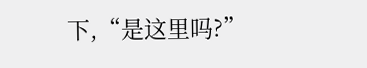下,“是这里吗?”